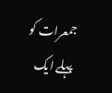جمعرات کو پہلے ایک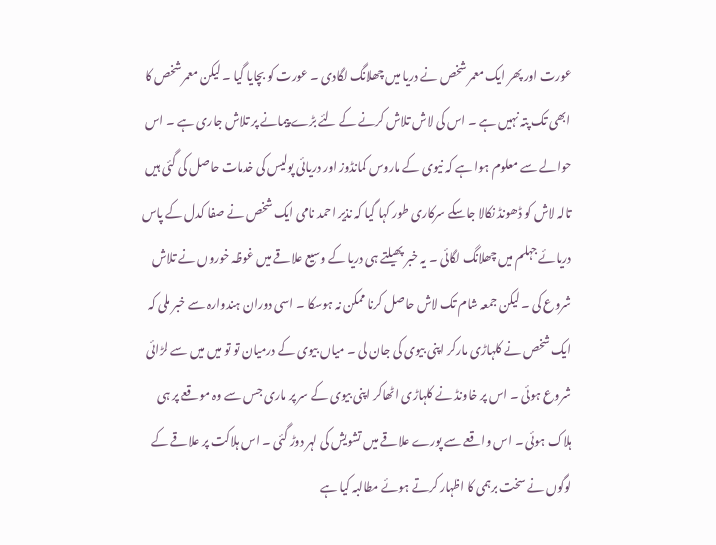عورت اور پھر ایک معمر شخص نے دریا میں چھلانگ لگادی ۔ عورت کو بچایا گیا ۔ لیکن معمر شخص کا ابھی تک پتہ نہیں ہے ۔ اس کی لاش تلاش کرنے کے لئے بڑے پیمانے پر تلاش جاری ہے ۔ اس حوالے سے معلوم ہوا ہے کہ نیوی کے ماروس کمانڈوز اور دریائی پولیس کی خدمات حاصل کی گئی ہیں تالہ لاش کو ڈھونڈ نکالا جاسکے سرکاری طور کہا گیا کہ نذیر احمد نامی ایک شخص نے صفا کدل کے پاس دریائے جہلم میں چھلانگ لگائی ۔ یہ خبر پھیلتے ہی دریا کے وسیع علاقے میں غوظہ خوروں نے تلاش شروع کی ۔ لیکن جمعہ شام تک لاش حاصل کرنا ممکن نہ ہوسکا ۔ اسی دوران ہندوارہ سے خبر ملی کہ ایک شخص نے کلہاڑی مارکر اپنی بیوی کی جان لی ۔ میاں بیوی کے درمیان تو تو میں میں سے لڑائی شروع ہوئی ۔ اس پر خاونڈ نے کلہاڑی اٹھاکر اپنی بیوی کے سر پر ماری جس سے وہ موقعے پر ہی ہلاک ہوئی ۔ اس واقعے سے پورے علاقے میں تشویش کی لہر دوڑ گئی ۔ اس ہلاکت پر علاقے کے لوگوں نے سخت برہمی کا اظہار کرتے ہوئے مطالبہ کیا ہے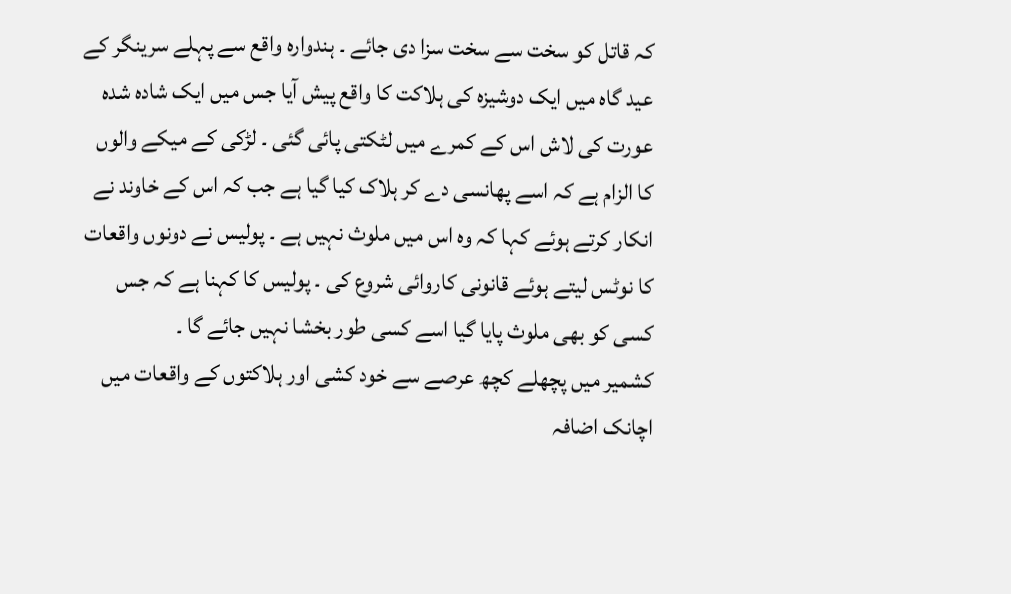کہ قاتل کو سخت سے سخت سزا دی جائے ۔ ہندوارہ واقع سے پہلے سرینگر کے عید گاہ میں ایک دوشیزہ کی ہلاکت کا واقع پیش آیا جس میں ایک شادہ شدہ عورت کی لاش اس کے کمرے میں لٹکتی پائی گئی ۔ لڑکی کے میکے والوں کا الزام ہے کہ اسے پھانسی دے کر ہلاک کیا گیا ہے جب کہ اس کے خاوند نے انکار کرتے ہوئے کہا کہ وہ اس میں ملوث نہیں ہے ۔ پولیس نے دونوں واقعات کا نوٹس لیتے ہوئے قانونی کاروائی شروع کی ۔ پولیس کا کہنا ہے کہ جس کسی کو بھی ملوث پایا گیا اسے کسی طور بخشا نہیں جائے گا ۔
کشمیر میں پچھلے کچھ عرصے سے خود کشی اور ہلاکتوں کے واقعات میں اچانک اضافہ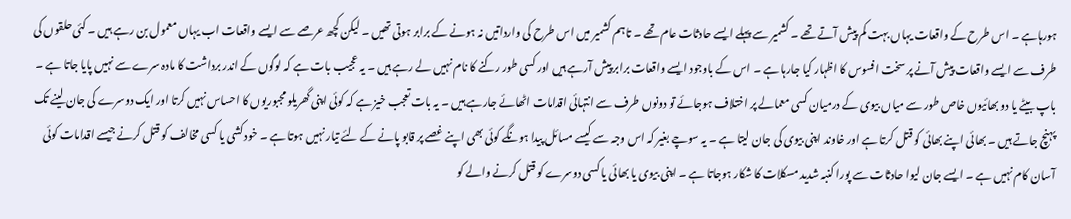ہورہاہے ۔ اس طرح کے واقعات یہاں بہت کم پیش آتے تھے ۔ کشمیر سے پہلے ایسے حادثات عام تھے ۔ تاہم کشمیر میں اس طرح کی وارداتیں نہ ہونے کے برابر ہوتی تھیں ۔ لیکن کچھ عرصے سے ایسے واقعات اب یہاں معمول بن رہے ہیں ۔ کئی حلقوں کی طرف سے ایسے واقعات پیش آنے پر سخت افسوس کا اظہار کیا جارہا ہے ۔ اس کے باوجود ایسے واقعات برابر پیش آرہے ہیں اور کسی طور رکنے کا نام نہیں لے رہے ہیں ۔ یہ عجیب بات ہے کہ لوگوں کے اندر برداشت کا مادہ سرے سے نہیں پایا جاتا ہے ۔ باپ بیٹے یا دو بھائیوں خاص طور سے میاں بیوی کے درمیان کسی معمالے پر اختلاف ہوجائے تو دونوں طرف سے انتہائی اقدامات اٹھائے جارہے ہیں ۔ یہ بات تعجب خیز ہے کہ کوئی اپنی گھریلو مجبوریوں کا احساس نہیں کرتا اور ایک دوسرے کی جان لینے تک پہنچ جاتے ہیں ۔ بھائی اپنے بھائی کو قتل کرتا ہے اور خاوند اپنی بیوی کی جان لیتا ہے ۔ یہ سوچے بغیر کہ اس وجہ سے کیسے مسائل پیدا ہونگے کوئی بھی اپنے غصے پر قابو پانے کے لئے تیار نہیں ہوتا ہے ۔ خود کشی یا کسی مخالف کو قتل کرنے جیسے اقدامات کوئی آسان کام نہیں ہے ۔ ایسے جان لیوا حادثات سے پورا کنبہ شدید مسکلات کا شکار ہوجاتا ہے ۔ اپنی بیوی یا بھائی یا کسی دوسرے کو قتل کرنے والے کو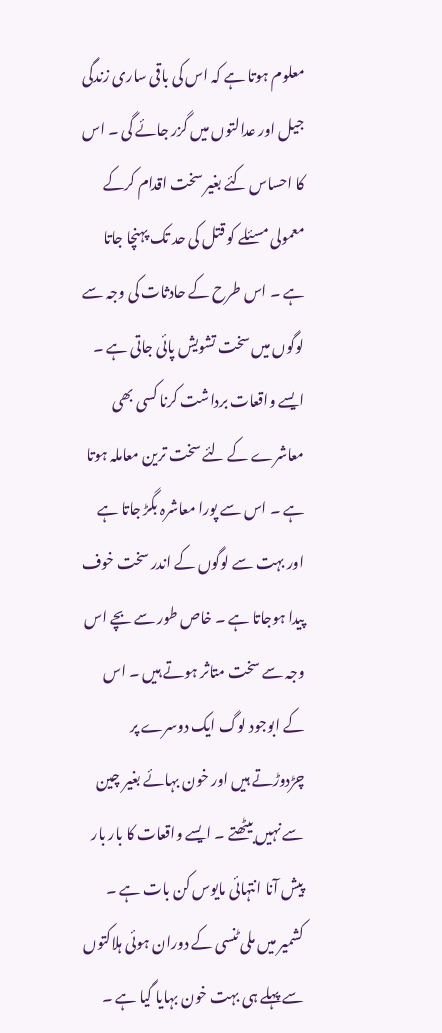معلوم ہوتا ہے کہ اس کی باقی ساری زندگی جیل اور عدالتوں میں گزر جائے گی ۔ اس کا احساس کئے بغیر سخت اقدام کرکے معمولی مسئلے کو قتل کی حد تک پہنچا جاتا ہے ۔ اس طرح کے حادثات کی وجہ سے لوگوں میں سخت تشویش پائی جاتی ہے ۔ ایسے واقعات برداشت کرنا کسی بھی معاشرے کے لئے سخت ترین معاملہ ہوتا ہے ۔ اس سے پورا معاشرہ بگڑ جاتا ہے اور بہت سے لوگوں کے اندر سخت خوف پیدا ہوجاتا ہے ۔ خاص طور سے بچے اس وجہ سے سخت متاثر ہوتے ہیں ۔ اس کے ابوجود لوگ ایک دوسرے پر چڑدوڑتے ہیں اور خون بہائے بغیر چین سے نہیں بیٹھتے ۔ ایسے واقعات کا بار بار پیش آنا انتہائی مایوس کن بات ہے ۔ کشمیر میں ملی ٹنسی کے دوران ہوئی ہلاکتوں سے پہلے ہی بہت خون بہایا گیا ہے ۔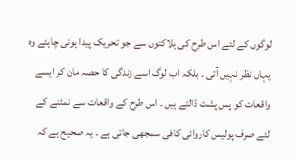لوگوں کے لئے اس طرح کی ہلاکتوں سے جو تحریک پیدا ہونی چاہئے وہ یہاں نظر نہیں آتی ۔ بلکہ اب لوگ اسے زندگی کا حصہ مان کر ایسے واقعات کو پس پشت ڈالتے ہیں ۔ اس طرح کے واقعات سے نمٹنے کے لئے صرف پولیس کاروائی کافی سمجھی جاتی ہے ۔ یہ صحیح ہے کہ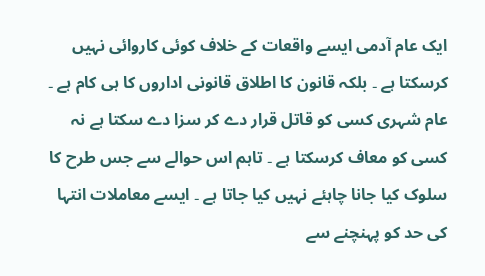ایک عام آدمی ایسے واقعات کے خلاف کوئی کاروائی نہیں کرسکتا ہے ۔ بلکہ قانون کا اطلاق قانونی اداروں کا ہی کام ہے ۔ عام شہری کسی کو قاتل قرار دے کر سزا دے سکتا ہے نہ کسی کو معاف کرسکتا ہے ۔ تاہم اس حوالے سے جس طرح کا سلوک کیا جانا چاہئے نہیں کیا جاتا ہے ۔ ایسے معاملات انتہا کی حد کو پہنچنے سے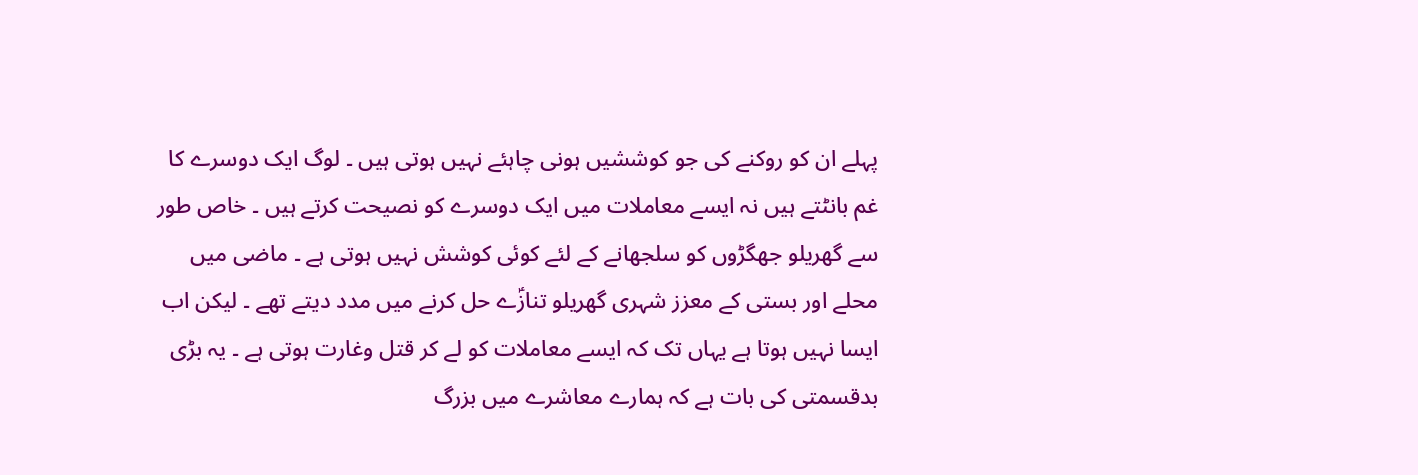پہلے ان کو روکنے کی جو کوششیں ہونی چاہئے نہیں ہوتی ہیں ۔ لوگ ایک دوسرے کا غم بانٹتے ہیں نہ ایسے معاملات میں ایک دوسرے کو نصیحت کرتے ہیں ۔ خاص طور سے گھریلو جھگڑوں کو سلجھانے کے لئے کوئی کوشش نہیں ہوتی ہے ۔ ماضی میں محلے اور بستی کے معزز شہری گھریلو تنازؑے حل کرنے میں مدد دیتے تھے ۔ لیکن اب ایسا نہیں ہوتا ہے یہاں تک کہ ایسے معاملات کو لے کر قتل وغارت ہوتی ہے ۔ یہ بڑی بدقسمتی کی بات ہے کہ ہمارے معاشرے میں بزرگ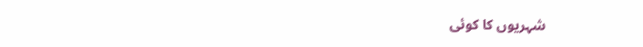شہریوں کا کوئی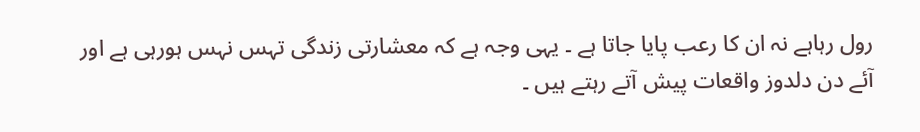رول رہاہے نہ ان کا رعب پایا جاتا ہے ۔ یہی وجہ ہے کہ معشارتی زندگی تہس نہس ہورہی ہے اور آئے دن دلدوز واقعات پیش آتے رہتے ہیں ۔